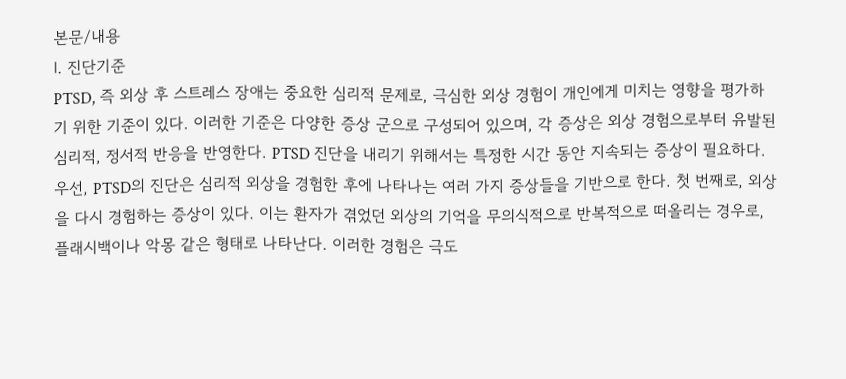본문/내용
Ⅰ. 진단기준
PTSD, 즉 외상 후 스트레스 장애는 중요한 심리적 문제로, 극심한 외상 경험이 개인에게 미치는 영향을 평가하기 위한 기준이 있다. 이러한 기준은 다양한 증상 군으로 구성되어 있으며, 각 증상은 외상 경험으로부터 유발된 심리적, 정서적 반응을 반영한다. PTSD 진단을 내리기 위해서는 특정한 시간 동안 지속되는 증상이 필요하다. 우선, PTSD의 진단은 심리적 외상을 경험한 후에 나타나는 여러 가지 증상들을 기반으로 한다. 첫 번째로, 외상을 다시 경험하는 증상이 있다. 이는 환자가 겪었던 외상의 기억을 무의식적으로 반복적으로 떠올리는 경우로, 플래시백이나 악몽 같은 형태로 나타난다. 이러한 경험은 극도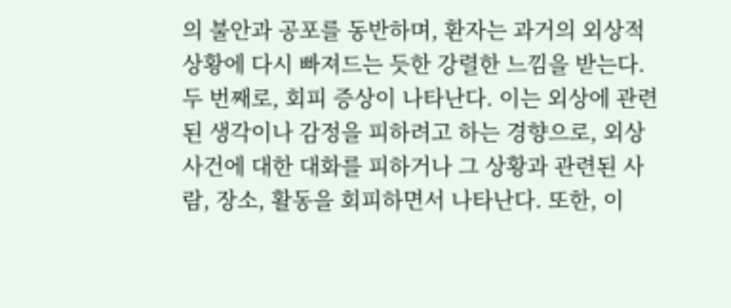의 불안과 공포를 동반하며, 환자는 과거의 외상적 상황에 다시 빠져드는 듯한 강렬한 느낌을 받는다. 두 번째로, 회피 증상이 나타난다. 이는 외상에 관련된 생각이나 감정을 피하려고 하는 경향으로, 외상 사건에 대한 대화를 피하거나 그 상황과 관련된 사람, 장소, 활동을 회피하면서 나타난다. 또한, 이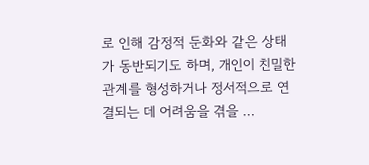로 인해 감정적 둔화와 같은 상태가 동반되기도 하며, 개인이 친밀한 관계를 형성하거나 정서적으로 연결되는 데 어려움을 겪을 …